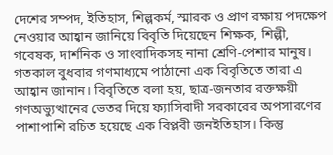দেশের সম্পদ, ইতিহাস, শিল্পকর্ম, স্মারক ও প্রাণ রক্ষায় পদক্ষেপ নেওয়ার আহ্বান জানিয়ে বিবৃতি দিয়েছেন শিক্ষক, শিল্পী, গবেষক, দার্শনিক ও সাংবাদিকসহ নানা শ্রেণি-পেশার মানুষ। গতকাল বুধবার গণমাধ্যমে পাঠানো এক বিবৃতিতে তারা এ আহ্বান জানান। বিবৃতিতে বলা হয়, ছাত্র-জনতার রক্তক্ষয়ী গণঅভ্যুত্থানের ভেতর দিয়ে ফ্যাসিবাদী সরকারের অপসারণের পাশাপাশি রচিত হয়েছে এক বিপ্লবী জনইতিহাস। কিন্তু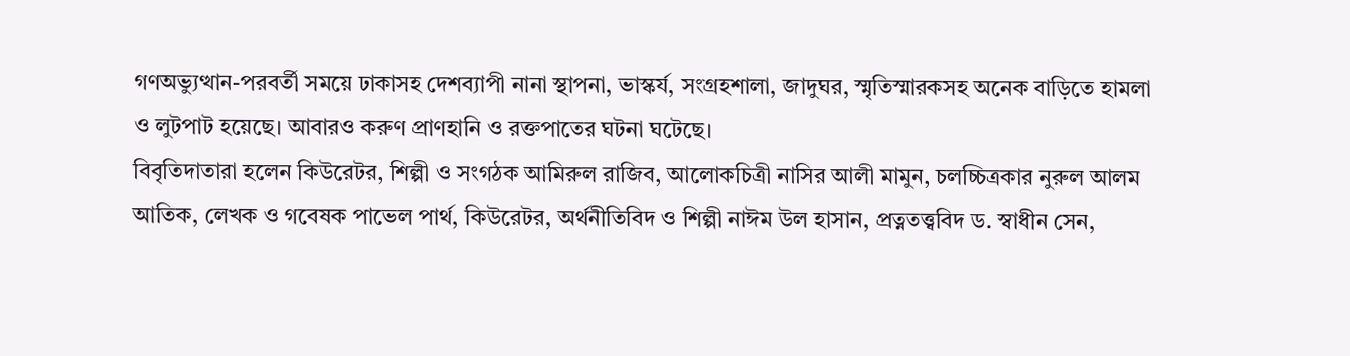গণঅভ্যুত্থান-পরবর্তী সময়ে ঢাকাসহ দেশব্যাপী নানা স্থাপনা, ভাস্কর্য, সংগ্রহশালা, জাদুঘর, স্মৃতিস্মারকসহ অনেক বাড়িতে হামলা ও লুটপাট হয়েছে। আবারও করুণ প্রাণহানি ও রক্তপাতের ঘটনা ঘটেছে।
বিবৃতিদাতারা হলেন কিউরেটর, শিল্পী ও সংগঠক আমিরুল রাজিব, আলোকচিত্রী নাসির আলী মামুন, চলচ্চিত্রকার নুরুল আলম আতিক, লেখক ও গবেষক পাভেল পার্থ, কিউরেটর, অর্থনীতিবিদ ও শিল্পী নাঈম উল হাসান, প্রত্নতত্ত্ববিদ ড. স্বাধীন সেন,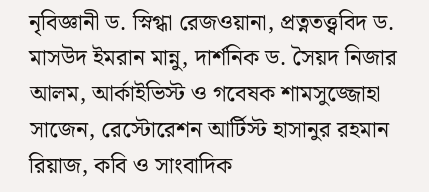নৃবিজ্ঞানী ড. স্নিগ্ধা রেজওয়ানা, প্রত্নতত্ত্ববিদ ড. মাসউদ ইমরান মান্নু, দার্শনিক ড. সৈয়দ নিজার আলম, আর্কাইভিস্ট ও গবেষক শামসুজ্জোহা সাজেন, রেস্টোরেশন আর্টিস্ট হাসানুর রহমান রিয়াজ, কবি ও সাংবাদিক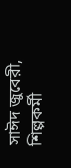সাঈদ জুবেরী, শিল্পকর্মী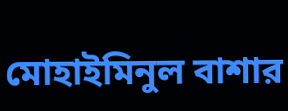মোহাইমিনুল বাশার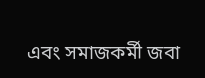এবং সমাজকর্মী জবা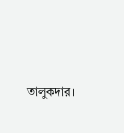তালুকদার।